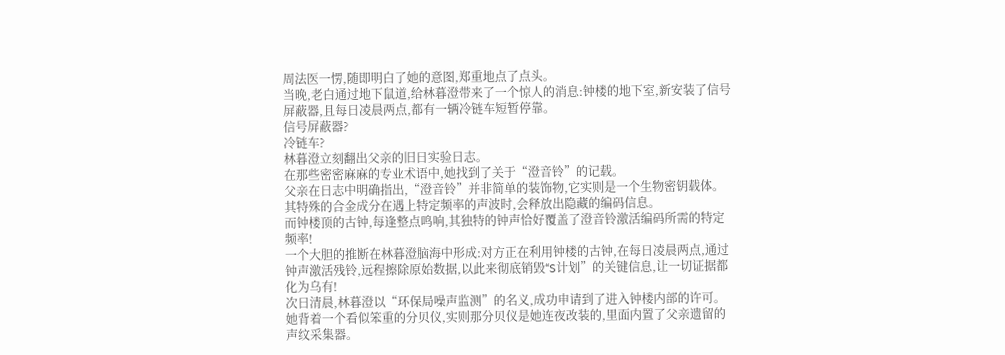周法医一愣,随即明白了她的意图,郑重地点了点头。
当晚,老白通过地下鼠道,给林暮澄带来了一个惊人的消息:钟楼的地下室,新安装了信号屏蔽器,且每日凌晨两点,都有一辆冷链车短暂停靠。
信号屏蔽器?
冷链车?
林暮澄立刻翻出父亲的旧日实验日志。
在那些密密麻麻的专业术语中,她找到了关于“澄音铃”的记载。
父亲在日志中明确指出,“澄音铃”并非简单的装饰物,它实则是一个生物密钥载体。
其特殊的合金成分在遇上特定频率的声波时,会释放出隐藏的编码信息。
而钟楼顶的古钟,每逢整点鸣响,其独特的钟声恰好覆盖了澄音铃激活编码所需的特定频率!
一个大胆的推断在林暮澄脑海中形成:对方正在利用钟楼的古钟,在每日凌晨两点,通过钟声激活残铃,远程擦除原始数据,以此来彻底销毁“S计划”的关键信息,让一切证据都化为乌有!
次日清晨,林暮澄以“环保局噪声监测”的名义,成功申请到了进入钟楼内部的许可。
她背着一个看似笨重的分贝仪,实则那分贝仪是她连夜改装的,里面内置了父亲遗留的声纹采集器。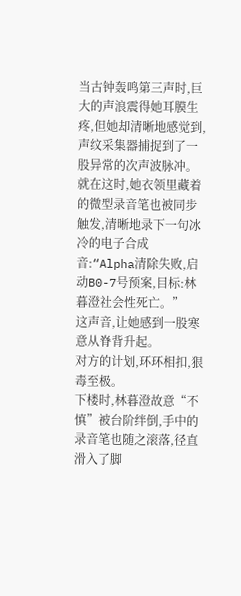当古钟轰鸣第三声时,巨大的声浪震得她耳膜生疼,但她却清晰地感觉到,声纹采集器捕捉到了一股异常的次声波脉冲。
就在这时,她衣领里藏着的微型录音笔也被同步触发,清晰地录下一句冰冷的电子合成音:“Alpha清除失败,启动B0-7号预案,目标:林暮澄社会性死亡。”
这声音,让她感到一股寒意从脊背升起。
对方的计划,环环相扣,狠毒至极。
下楼时,林暮澄故意“不慎”被台阶绊倒,手中的录音笔也随之滚落,径直滑入了脚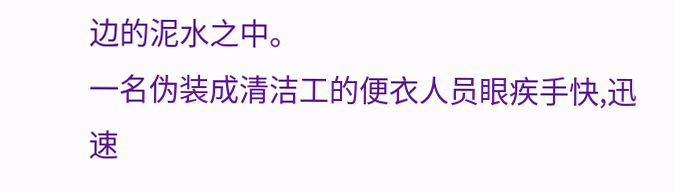边的泥水之中。
一名伪装成清洁工的便衣人员眼疾手快,迅速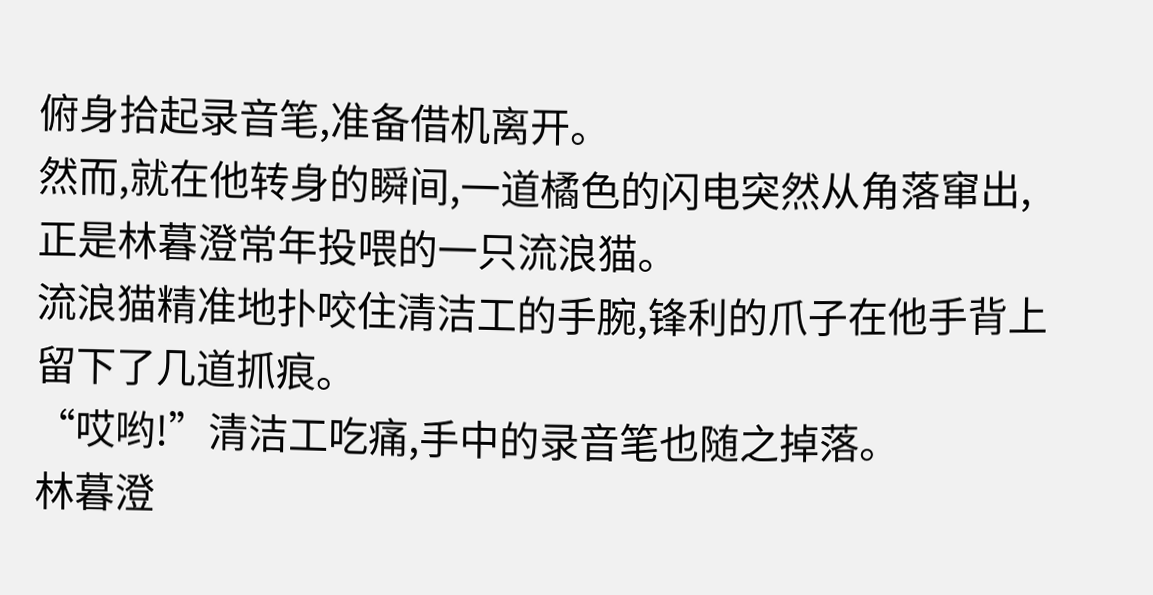俯身拾起录音笔,准备借机离开。
然而,就在他转身的瞬间,一道橘色的闪电突然从角落窜出,正是林暮澄常年投喂的一只流浪猫。
流浪猫精准地扑咬住清洁工的手腕,锋利的爪子在他手背上留下了几道抓痕。
“哎哟!”清洁工吃痛,手中的录音笔也随之掉落。
林暮澄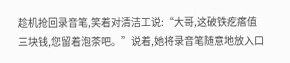趁机抢回录音笔,笑着对清洁工说:“大哥,这破铁疙瘩值三块钱,您留着泡茶吧。”说着,她将录音笔随意地放入口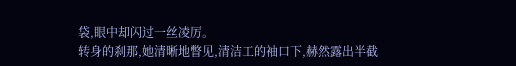袋,眼中却闪过一丝凌厉。
转身的刹那,她清晰地瞥见,清洁工的袖口下,赫然露出半截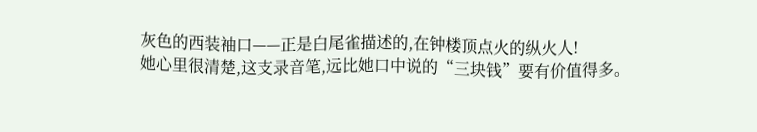灰色的西装袖口——正是白尾雀描述的,在钟楼顶点火的纵火人!
她心里很清楚,这支录音笔,远比她口中说的“三块钱”要有价值得多。